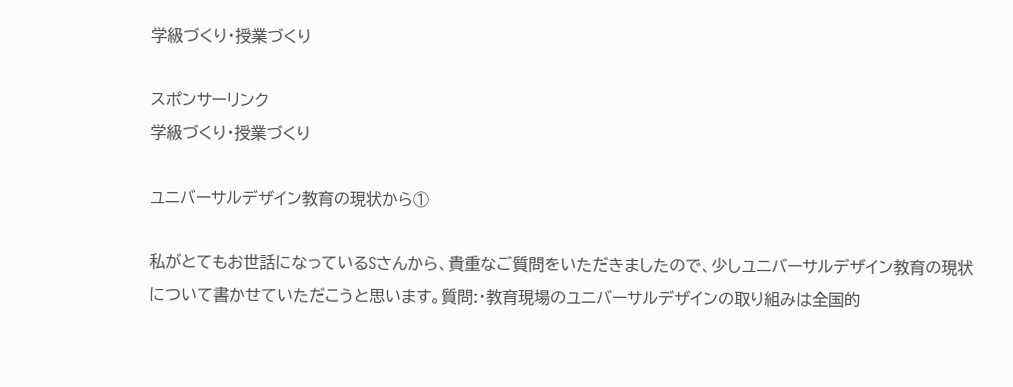学級づくり・授業づくり

スポンサーリンク
学級づくり・授業づくり

ユニバーサルデザイン教育の現状から①

私がとてもお世話になっているSさんから、貴重なご質問をいただきましたので、少しユニバーサルデザイン教育の現状について書かせていただこうと思います。質問:・教育現場のユニバーサルデザインの取り組みは全国的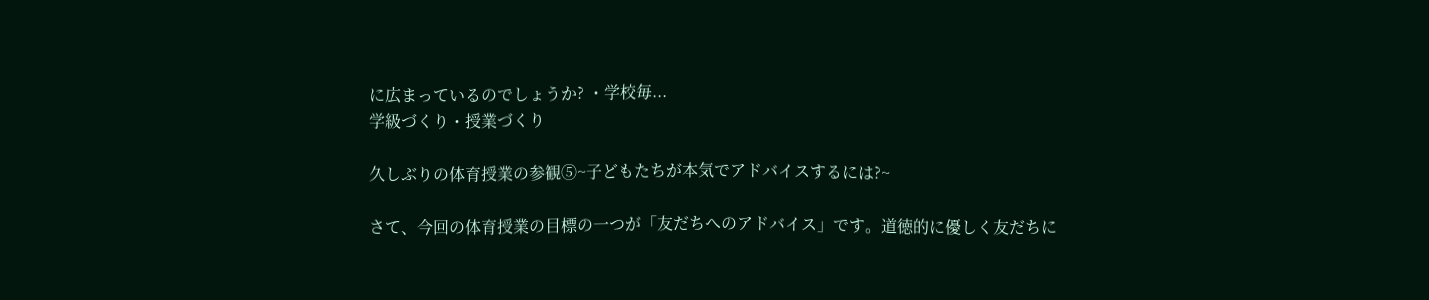に広まっているのでしょうか? ・学校毎...
学級づくり・授業づくり

久しぶりの体育授業の参観⑤~子どもたちが本気でアドバイスするには?~

さて、今回の体育授業の目標の一つが「友だちへのアドバイス」です。道徳的に優しく友だちに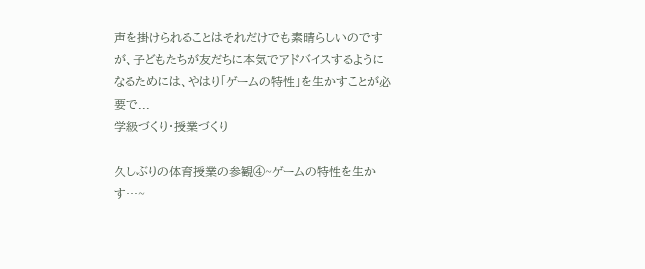声を掛けられることはそれだけでも素晴らしいのですが、子どもたちが友だちに本気でアドバイスするようになるためには、やはり「ゲームの特性」を生かすことが必要で...
学級づくり・授業づくり

久しぶりの体育授業の参観④~ゲームの特性を生かす…~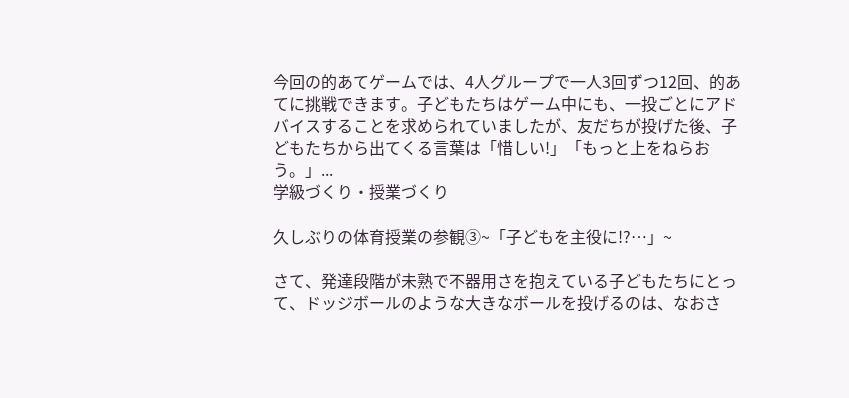今回の的あてゲームでは、4人グループで一人3回ずつ12回、的あてに挑戦できます。子どもたちはゲーム中にも、一投ごとにアドバイスすることを求められていましたが、友だちが投げた後、子どもたちから出てくる言葉は「惜しい!」「もっと上をねらおう。」...
学級づくり・授業づくり

久しぶりの体育授業の参観③~「子どもを主役に!?…」~

さて、発達段階が未熟で不器用さを抱えている子どもたちにとって、ドッジボールのような大きなボールを投げるのは、なおさ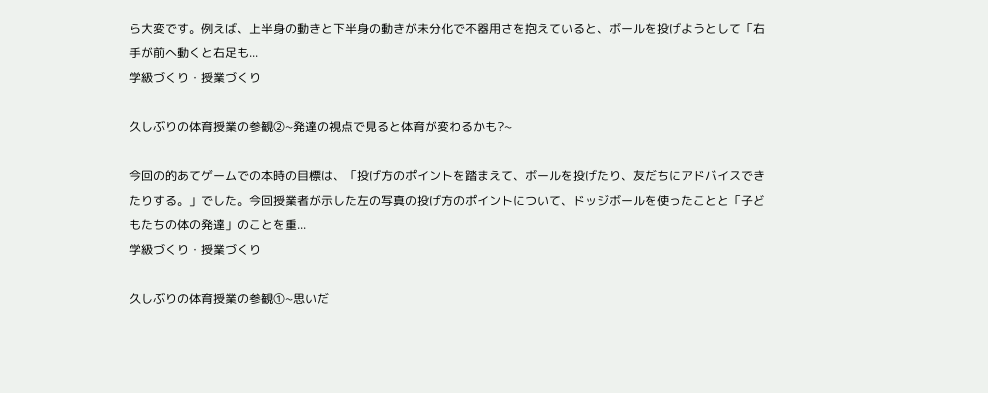ら大変です。例えば、上半身の動きと下半身の動きが未分化で不器用さを抱えていると、ボールを投げようとして「右手が前へ動くと右足も...
学級づくり・授業づくり

久しぶりの体育授業の参観②~発達の視点で見ると体育が変わるかも?~

今回の的あてゲームでの本時の目標は、「投げ方のポイントを踏まえて、ボールを投げたり、友だちにアドバイスできたりする。」でした。今回授業者が示した左の写真の投げ方のポイントについて、ドッジボールを使ったことと「子どもたちの体の発達」のことを重...
学級づくり・授業づくり

久しぶりの体育授業の参観①~思いだ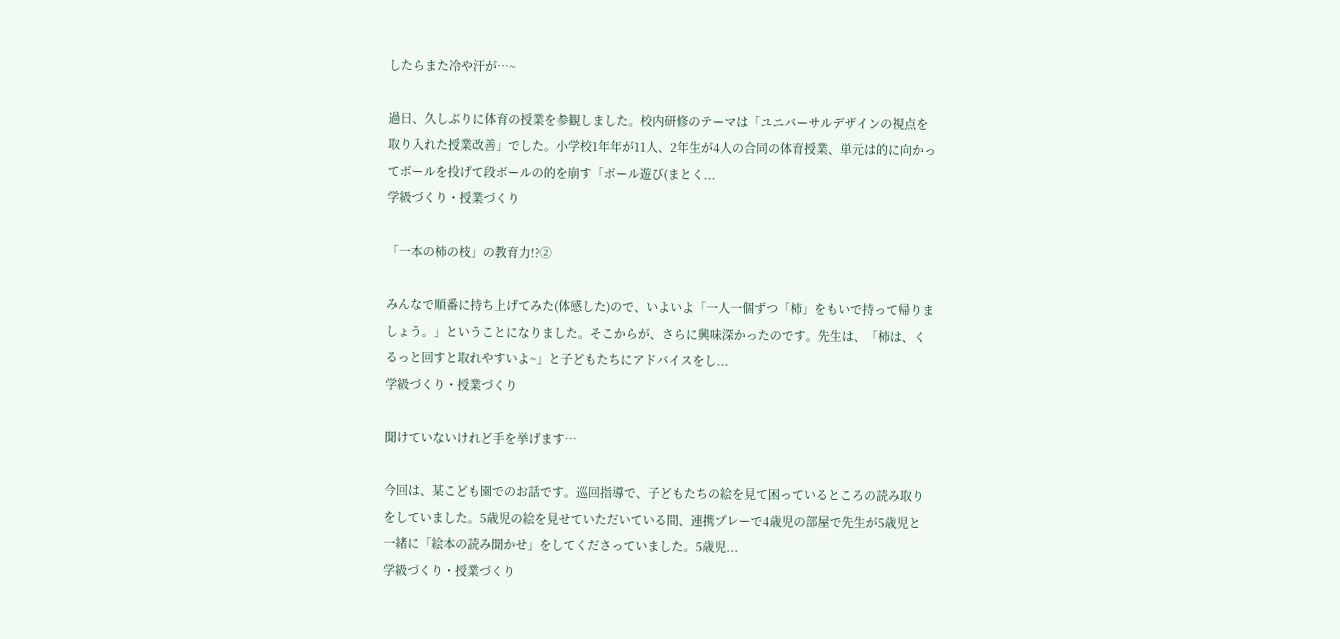したらまた冷や汗が…~

過日、久しぶりに体育の授業を参観しました。校内研修のテーマは「ユニバーサルデザインの視点を取り入れた授業改善」でした。小学校1年年が11人、2年生が4人の合同の体育授業、単元は的に向かってボールを投げて段ボールの的を崩す「ボール遊び(まとく...
学級づくり・授業づくり

「一本の柿の枝」の教育力!?②

みんなで順番に持ち上げてみた(体感した)ので、いよいよ「一人一個ずつ「柿」をもいで持って帰りましょう。」ということになりました。そこからが、さらに興味深かったのです。先生は、「柿は、くるっと回すと取れやすいよ~」と子どもたちにアドバイスをし...
学級づくり・授業づくり

聞けていないけれど手を挙げます…

今回は、某こども園でのお話です。巡回指導で、子どもたちの絵を見て困っているところの読み取りをしていました。5歳児の絵を見せていただいている間、連携プレーで4歳児の部屋で先生が5歳児と一緒に「絵本の読み聞かせ」をしてくださっていました。5歳児...
学級づくり・授業づくり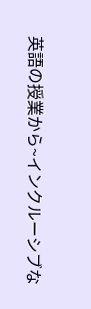英語の授業から~インクルーシブな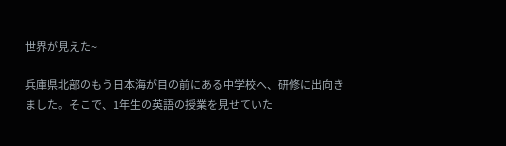世界が見えた~

兵庫県北部のもう日本海が目の前にある中学校へ、研修に出向きました。そこで、1年生の英語の授業を見せていた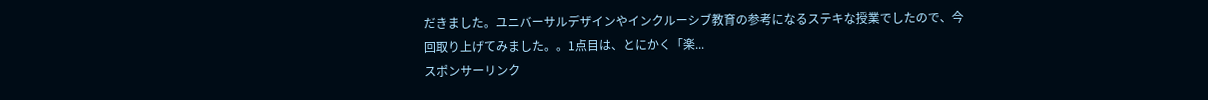だきました。ユニバーサルデザインやインクルーシブ教育の参考になるステキな授業でしたので、今回取り上げてみました。。1点目は、とにかく「楽...
スポンサーリンク